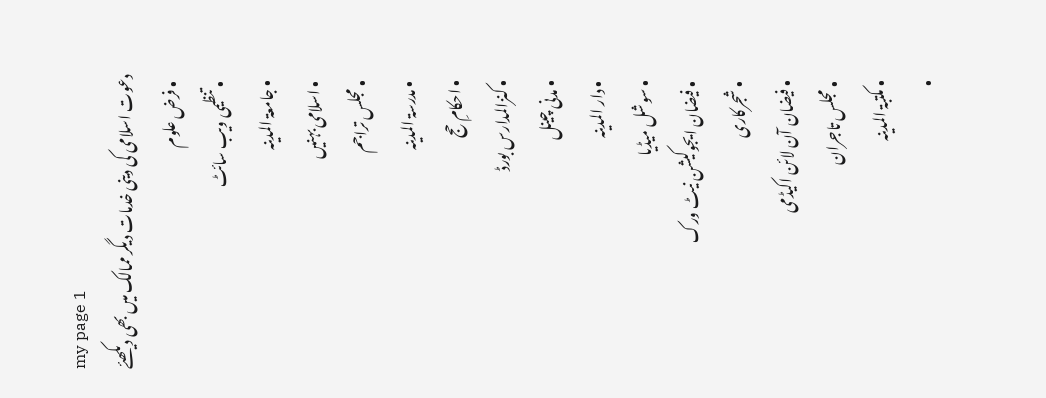my page 1
دعوت اسلامی کی دینی خدمات دیگر ممالک میں بھی دیکھئے
  • فرض علوم
  • تنظیمی ویب سائٹ
  • جامعۃ المدینہ
  • اسلامی بہنیں
  • مجلس تراجم
  • مدرسۃ المدینہ
  • احکامِ حج
  • کنزالمدارس بورڈ
  • مدنی چینل
  • دار المدینہ
  • سوشل میڈیا
  • فیضان ایجوکیشن نیٹ ورک
  • شجرکاری
  • فیضان آن لائن اکیڈمی
  • مجلس تاجران
  • مکتبۃ المدینہ
  •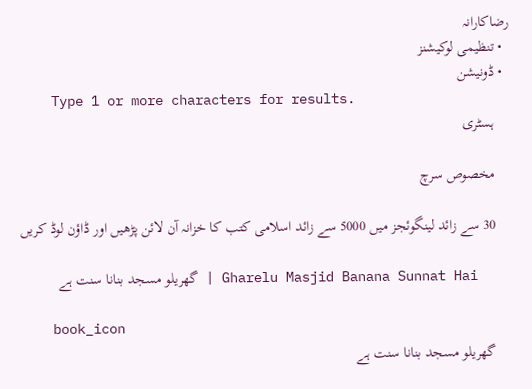رضاکارانہ
  • تنظیمی لوکیشنز
  • ڈونیشن
    Type 1 or more characters for results.
    ہسٹری

    مخصوص سرچ

    30 سے زائد لینگوئجز میں 5000 سے زائد اسلامی کتب کا خزانہ آن لائن پڑھیں اور ڈاؤن لوڈ کریں

    Gharelu Masjid Banana Sunnat Hai | گھریلو مسجد بنانا سنت ہے

    book_icon
    گھریلو مسجد بنانا سنت ہے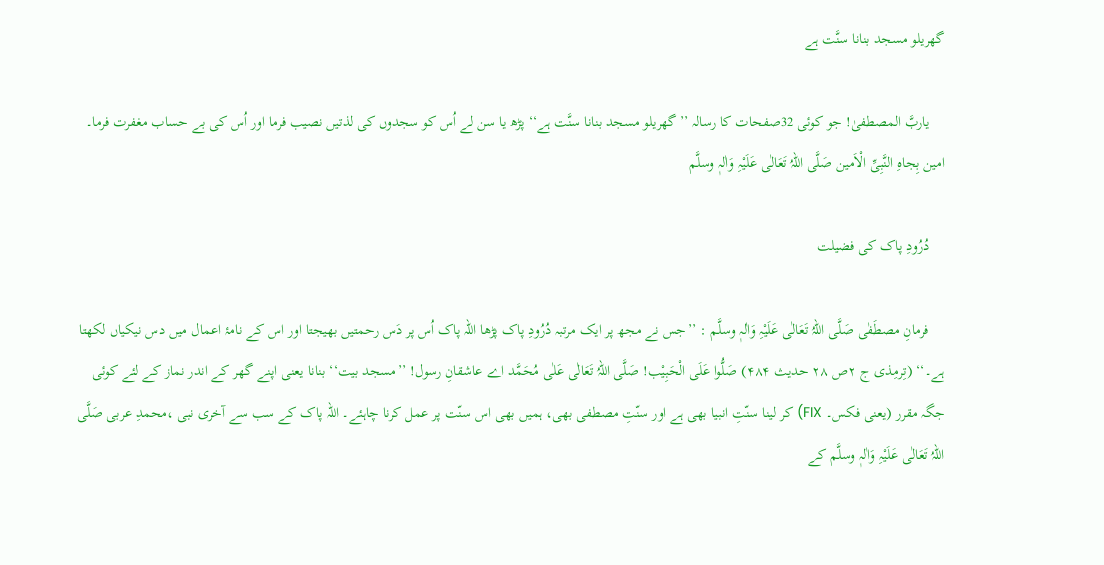گھریلو مسجد بنانا سنَّت ہے

    یاربَّ المصطفیٰ! جو کوئی 32صفحات کا رسالہ ’’گھریلو مسجد بنانا سنَّت ہے‘‘ پڑھ یا سن لے اُس کو سجدوں کی لذتیں نصیب فرما اور اُس کی بے حساب مغفرت فرما۔ امین بِجاہِ النَّبِیِّ الْاَمین صَلَّی اللہُ تَعَالٰی عَلَیْہِ وَاٰلہٖ وسلَّم

    دُرُودِ پاک کی فضیلت

    فرمانِ مصطَفٰی صَلَّی اللہُ تَعَالٰی عَلَیْہِ وَاٰلہٖ وسلَّم : ’’جس نے مجھ پر ایک مرتبہ دُرُودِ پاک پڑھا اللہ پاک اُس پر دَس رحمتیں بھیجتا اور اس کے نامۂ اعمال میں دس نیکیاں لکھتا ہے۔‘‘ (تِرمِذی ج ۲ص ۲۸ حدیث ۴۸۴) صَلُّوا عَلَی الْحَبِیْب! صَلَّی اللہُ تَعَالٰی عَلٰی مُحَمَّد اے عاشقانِ رسول! ’’مسجد بیت‘‘ بنانا یعنی اپنے گھر کے اندر نماز کے لئے کوئی جگہ مقرر (یعنی فکس۔ FIX) کر لینا سنّتِ انبیا بھی ہے اور سنّتِ مصطفی بھی، ہمیں بھی اس سنّت پر عمل کرنا چاہئے۔ اللہ پاک کے سب سے آخری نبی ،محمدِ عربی صَلَّی اللہُ تَعَالٰی عَلَیْہِ وَاٰلہٖ وسلَّم کے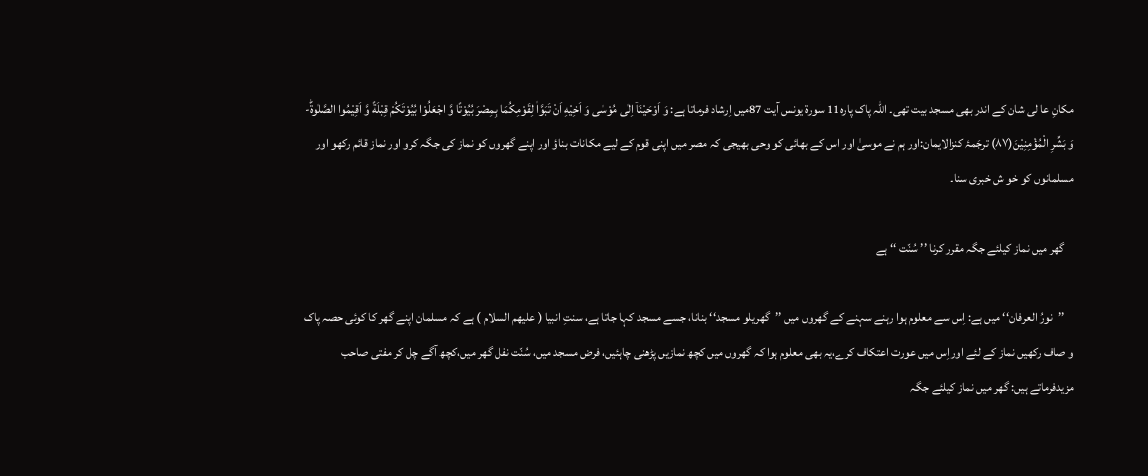مکانِ عا لی شان کے اندر بھی مسجد بیت تھی۔ اللہ پاک پارہ11 سورۃ یونس آیت 87میں اِرشاد فرماتا ہے: وَ اَوْحَیْنَاۤ اِلٰى مُوْسٰى وَ اَخِیْهِ اَنْ تَبَوَّاٰ لِقَوْمِكُمَا بِمِصْرَ بُیُوْتًا وَّ اجْعَلُوْا بُیُوْتَكُمْ قِبْلَةً وَّ اَقِیْمُوا الصَّلٰوةَؕ-وَ بَشِّرِ الْمُؤْمِنِیْنَ(۸۷) ترجَمۂ کنزالایمان:اور ہم نے موسیٰ اور اس کے بھائی کو وحی بھیجی کہ مصر میں اپنی قوم کے لیے مکانات بناؤ اور اپنے گھروں کو نماز کی جگہ کرو اور نماز قائم رکھو اور مسلمانوں کو خو ش خبری سنا۔

    گھر میں نماز کیلئے جگہ مقرر کرنا ’’ سُنّت ‘‘ ہے

    ’’نورُ العرفان‘‘ میں ہے: اِس سے معلوم ہوا رہنے سہنے کے گھروں میں ’’گھریلو مسجد‘‘ بنانا، جسے مسجد کہا جاتا ہے، سنتِ انبیا ( علیھم السلام ) ہے کہ مسلمان اپنے گھر کا کوئی حصہ پاک و صاف رکھیں نماز کے لئے اوراِس میں عورت اعتکاف کرے،یہ بھی معلوم ہوا کہ گھروں میں کچھ نمازیں پڑھنی چاہئیں، فرض مسجد میں، سُنّت نفل گھر میں،کچھ آگے چل کر مفتی صاحب مزیدفرماتے ہیں: گھر میں نماز کیلئے جگہ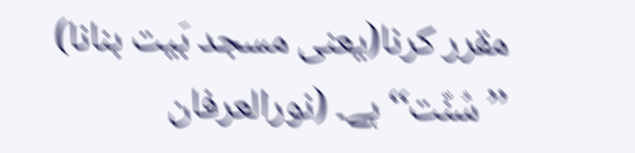مقرر کرنا(یعنی مسجد بَیت بنانا) ’’سُنّت‘‘ ہے۔ (نورالعرفان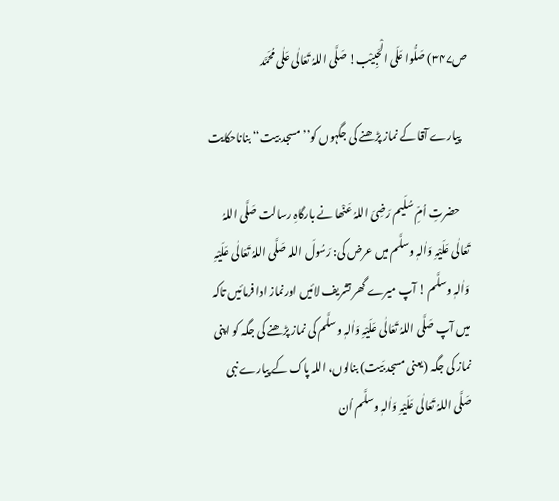ص۳۴۷) صَلُّوا عَلَی الْحَبِیْب! صَلَّی اللہُ تَعَالٰی عَلٰی مُحَمَّد

    پیارے آقا کے نماز پڑھنے کی جگہوں کو’’ مسجد بیت‘‘ بناناحکایت

    حضرتِ اُمِّ سُلَیم رَضِیَ اللہُ عَنْھا نے بارگاہِ رسالت صَلَّی اللہُ تَعَالٰی عَلَیْہِ وَاٰلہٖ وسلَّم میں عرض کی: رَسُولَ اللہ صَلَّی اللہُ تَعَالٰی عَلَیْہِ وَاٰلہٖ وسلَّم ! آپ میرے گھر تشریف لائیں اورنماز ادا فرمائیں تاکہ میں آپ صَلَّی اللہُ تَعَالٰی عَلَیْہِ وَاٰلہٖ وسلَّم کی نماز پڑھنے کی جگہ کو اپنی نماز کی جگہ (یعنی مسجد بَیت) بنالوں، اللہ پاک کے پیارے نبی صَلَّی اللہُ تَعَالٰی عَلَیْہِ وَاٰلہٖ وسلَّم اُن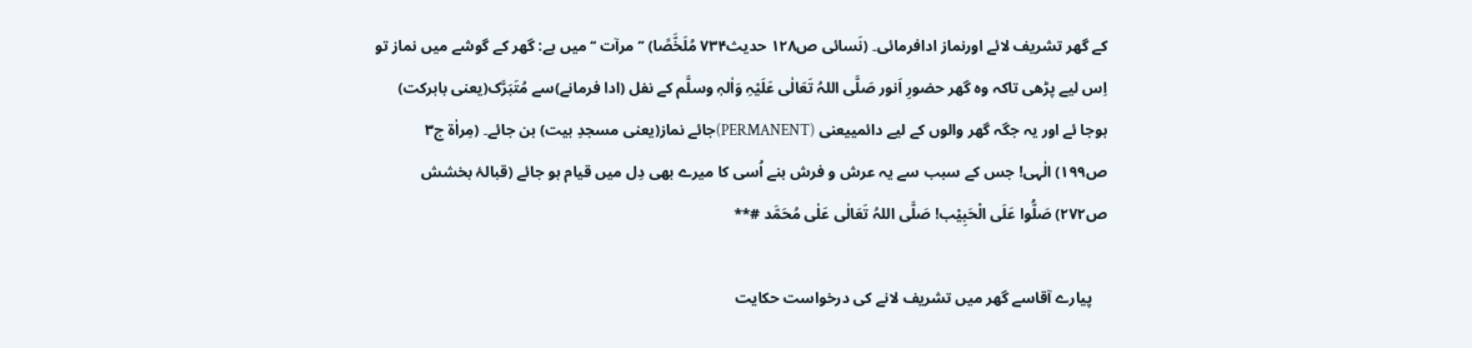کے گھر تشریف لائے اورنماز ادافرمائی۔ (نَسائی ص۱۲۸ حدیث۷۳۴ مُلَخَّصًا) ’’مرآت ‘‘میں ہے: گھر کے گوشے میں نماز تو اِس لیے پڑھی تاکہ وہ گھر حضورِ اَنور صَلَّی اللہُ تَعَالٰی عَلَیْہِ وَاٰلہٖ وسلَّم کے نفل (ادا فرمانے)سے مُتَبَرَّک(یعنی بابرکت) ہوجا ئے اور یہ جگہ گھر والوں کے لیے دائمییعنی (PERMANENT)جائے نماز(یعنی مسجدِ بیت) بن جائے۔ (مِراٰۃ ج۳ ص۱۹۹) الٰہی! جس کے سبب سے یہ عرش و فرش بنے اُسی کا میرے بھی دِل میں قیام ہو جائے (قبالۂ بخشش ص۲۷۲) صَلُّوا عَلَی الْحَبِیْب! صَلَّی اللہُ تَعَالٰی عَلٰی مُحَمَّد #**

    پیارے آقاسے گھر میں تشریف لانے کی درخواست حکایت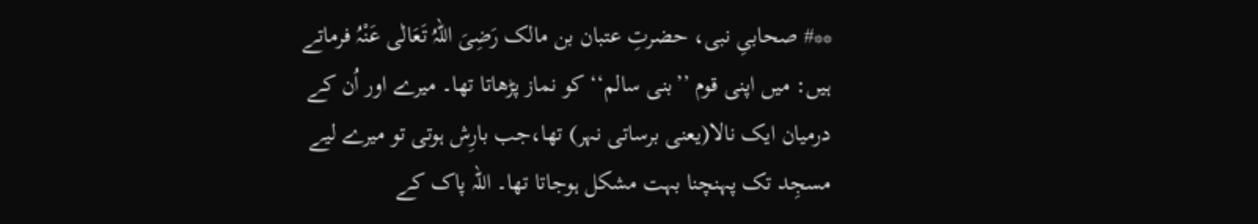**# صحابیِ نبی، حضرتِ عتبان بن مالک رَضِیَ اللہُ تَعَالٰی عَنْہُ فرماتے ہیں: میں اپنی قوم ’’بنی سالم‘‘ کو نماز پڑھاتا تھا۔ میرے اور اُن کے درمیان ایک نالا(یعنی برساتی نہر) تھا،جب بارِش ہوتی تو میرے لیے مسجِد تک پہنچنا بہت مشکل ہوجاتا تھا۔ اللہ پاک کے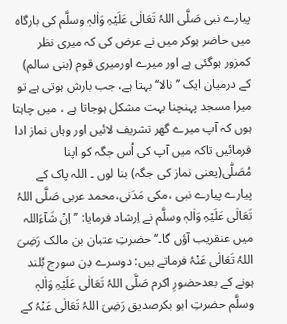پیارے نبی صَلَّی اللہُ تَعَالٰی عَلَیْہِ وَاٰلہٖ وسلَّم کی بارگاہ میں حاضر ہوکر میں نے عرض کی کہ میری نظر کمزور ہوگئی ہے اور میرے اورمیری قوم (بنی سالم) کے درمیان ایک ’’نالا‘‘ بہتا ہے، جب بارش ہوتی ہے تو میرا مسجد پہنچنا بہت مشکل ہوجاتا ہے ، میں چاہتا ہوں کہ آپ میرے گھر تشریف لائیں اور وہاں نماز ادا فرمائیں تاکہ میں آپ کی اُس جگہ کو اپنا مُصَلّٰی(یعنی نماز کی جگہ) بنا لوں ۔ اللہ پاک کے پیارے پیارے نبی ،مکی مَدَنی،محمد عربی صَلَّی اللہُ تَعَالٰی عَلَیْہِ وَاٰلہٖ وسلَّم نے اِرشاد فرمایا: ’’ اِنْ شَآءَاللہ میں عنقریب آؤں گا۔‘‘ حضرتِ عتبان بن مالک رَضِیَ اللہُ تَعَالٰی عَنْہُ فرماتے ہیں: دوسرے دِن سورج بُلند ہونے کے بعدحضورِ اکرم صَلَّی اللہُ تَعَالٰی عَلَیْہِ وَاٰلہٖ وسلَّم حضرتِ ابو بکرصدیق رَضِیَ اللہُ تَعَالٰی عَنْہُ کے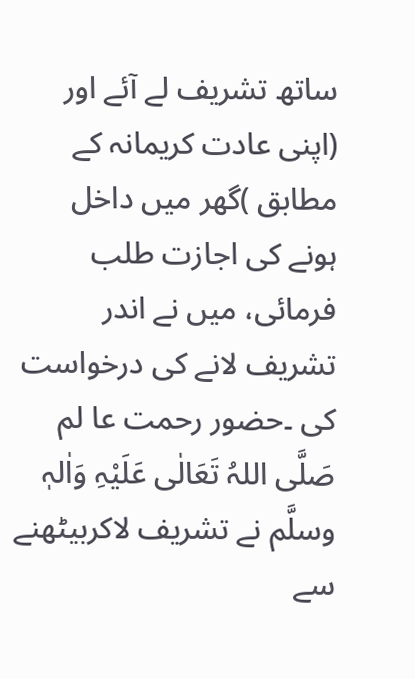ساتھ تشریف لے آئے اور (اپنی عادت کریمانہ کے مطابق )گھر میں داخل ہونے کی اجازت طلب فرمائی، میں نے اندر تشریف لانے کی درخواست کی ۔حضور رحمت عا لم صَلَّی اللہُ تَعَالٰی عَلَیْہِ وَاٰلہٖ وسلَّم نے تشریف لاکربیٹھنے سے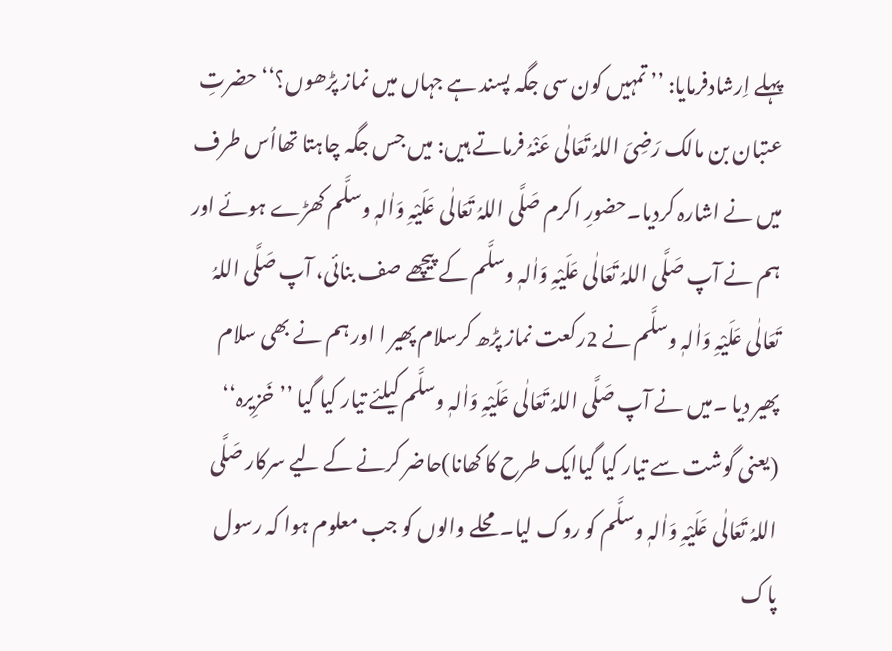پہلے اِرشادفرمایا: ’’ تمہیں کون سی جگہ پسند ہے جہاں میں نماز پڑھوں؟‘‘ حضرتِ عتبان بن مالک رَضِیَ اللہُ تَعَالٰی عَنْہُ فرماتے ہیں: میں جس جگہ چاہتا تھااُس طرف میں نے اشارہ کردیا۔حضورِ اکرم صَلَّی اللہُ تَعَالٰی عَلَیْہِ وَاٰلہٖ وسلَّم کھڑے ہوئے اور ہم نے آپ صَلَّی اللہُ تَعَالٰی عَلَیْہِ وَاٰلہٖ وسلَّم کے پیچھے صف بنائی، آپ صَلَّی اللہُ تَعَالٰی عَلَیْہِ وَاٰلہٖ وسلَّم نے 2رکعت نماز پڑھ کرسلام پھیر ا اور ہم نے بھی سلام پھیر دیا ۔میں نے آپ صَلَّی اللہُ تَعَالٰی عَلَیْہِ وَاٰلہٖ وسلَّم کیلئے تیار کیا گیا ’’خَزِیرہ‘‘ (یعنی گوشت سے تیار کیا گیاایک طرح کا کھانا)حاضر کرنے کے لیے سرکار صَلَّی اللہُ تَعَالٰی عَلَیْہِ وَاٰلہٖ وسلَّم کو روک لیا۔محلے والوں کو جب معلوم ہوا کہ رسول پاک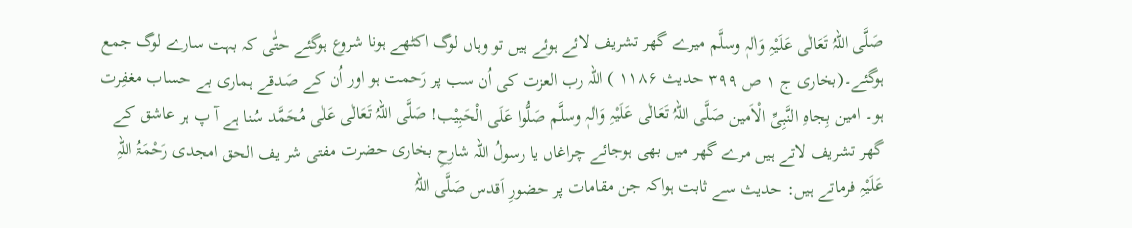صَلَّی اللہُ تَعَالٰی عَلَیْہِ وَاٰلہٖ وسلَّم میرے گھر تشریف لائے ہوئے ہیں تو وہاں لوگ اکٹھے ہونا شروع ہوگئے حتّٰی کہ بہت سارے لوگ جمع ہوگئے۔(بخاری ج ۱ ص ۳۹۹ حدیث ۱۱۸۶ ) اللہ رب العزت کی اُن سب پر رَحمت ہو اور اُن کے صَدقے ہماری بے حساب مغفِرت ہو۔ امین بِجاہِ النَّبِیِّ الْاَمین صَلَّی اللہُ تَعَالٰی عَلَیْہِ وَاٰلہٖ وسلَّم صَلُّوا عَلَی الْحَبِیْب! صَلَّی اللہُ تَعَالٰی عَلٰی مُحَمَّد سُنا ہے آ پ ہر عاشق کے گھر تشریف لاتے ہیں مرے گھر میں بھی ہوجائے چراغاں یا رسولُ اللہ شارِحِ بخاری حضرت مفتی شر یف الحق امجدی رَحْمَۃُ اللہِ عَلَیْہِ فرماتے ہیں: حدیث سے ثابت ہواکہ جن مقامات پر حضورِ اَقدس صَلَّی اللہُ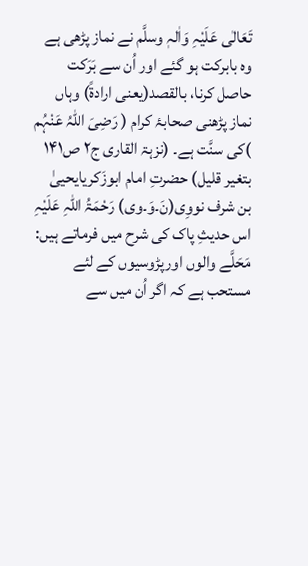تَعَالٰی عَلَیْہِ وَاٰلہٖ وسلَّم نے نماز پڑھی ہے وہ بابرکت ہو گئے اور اُن سے بَرَکت حاصل کرنا، بالقصد(یعنی ارادۃً) وہاں نماز پڑھنی صحابۂ کرام ( رَضِیَ اللہُ عَنْہُم )کی سنَّت ہے۔ (نزہۃ القاری ج۲ ص۱۴۱ بتغیر قلیل) حضرتِ امام ابوزَکریایحییٰ بن شرف نووِی(نَ۔وَ۔وی) رَحْمَۃُ اللہِ عَلَیْہِ اس حدیثِ پاک کی شرح میں فرماتے ہیں: مَحَلَّے والوں اورپڑوسیوں کے لئے مستحب ہے کہ اگر اُن میں سے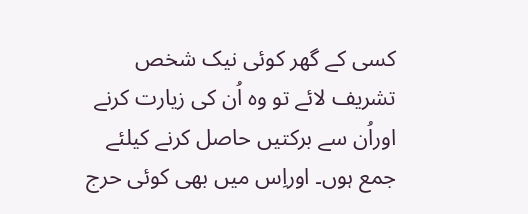کسی کے گھر کوئی نیک شخص تشریف لائے تو وہ اُن کی زیارت کرنے اوراُن سے برکتیں حاصل کرنے کیلئے جمع ہوں۔ اوراِس میں بھی کوئی حرج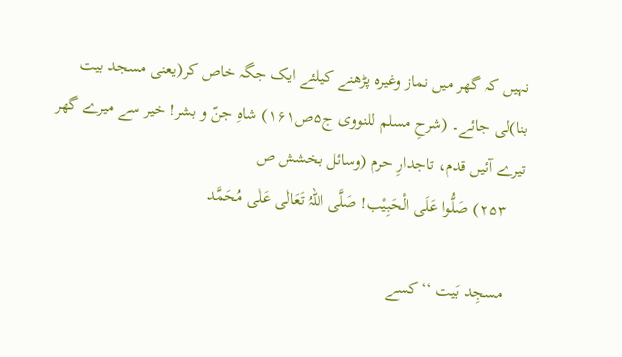نہیں کہ گھر میں نماز وغیرہ پڑھنے کیلئے ایک جگہ خاص کر(یعنی مسجد بیت بنا)لی جائے۔ (شرحِ مسلم للنووی ج۵ص۱۶۱) شاہِ جنّ و بشر! خیر سے میرے گھر تیرے آئیں قدم، تاجدارِ حرم (وسائل بخشش ص
    ۲۵۳) صَلُّوا عَلَی الْحَبِیْب! صَلَّی اللہُ تَعَالٰی عَلٰی مُحَمَّد

    مسجِد بَیت ‘‘کسے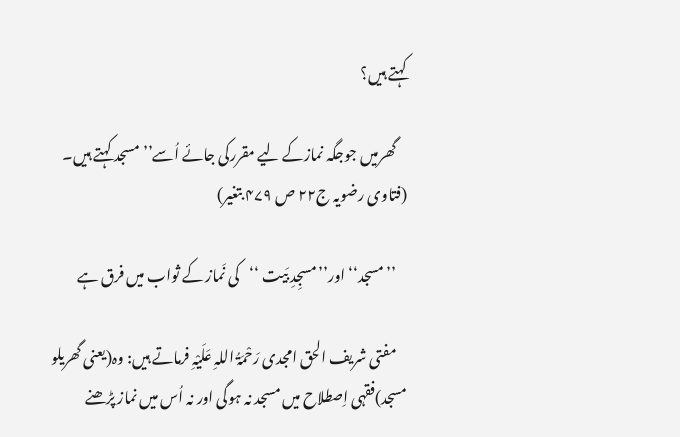کہتے ہیں؟

    گھرمیں جوجگہ نمازکے لیے مقررکی جائے اُسے’’ مسجد کہتے ہیں۔ (فتاوی رضویہ ج۲۲ ص ۴۷۹ بتغیر)

    ’’مسجد‘‘ اور’’مسجِدِ بَیت ‘‘کی نَماز کے ثواب میں فرق ہے

    مفتی شریف الحق امجدی رَحْمَۃُ اللہِ عَلَیْہِ فرماتے ہیں: وہ(یعنی گھریلو مسجد)فقہی اِصطلاح میں مسجد نہ ہوگی اور نہ اُس میں نماز پڑھنے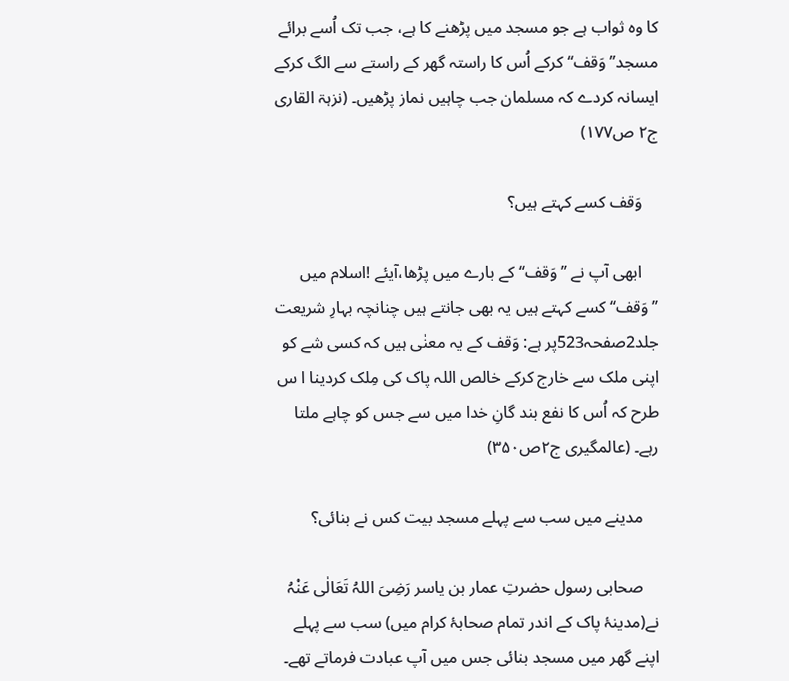کا وہ ثواب ہے جو مسجد میں پڑھنے کا ہے، جب تک اُسے برائے مسجد’’ وَقف‘‘ کرکے اُس کا راستہ گھر کے راستے سے الگ کرکے ایسانہ کردے کہ مسلمان جب چاہیں نماز پڑھیں۔ (نزہۃ القاری ج۲ ص۱۷۷)

    وَقف کسے کہتے ہیں؟

    ابھی آپ نے ’’وَقف‘‘ کے بارے میں پڑھا،آیئے !اسلام میں ’’وَقف‘‘ کسے کہتے ہیں یہ بھی جانتے ہیں چنانچہ بہارِ شریعت جلد2صفحہ523پر ہے: وَقف کے یہ معنٰی ہیں کہ کسی شے کو اپنی ملک سے خارج کرکے خالص اللہ پاک کی مِلک کردینا ا س طرح کہ اُس کا نفع بند گانِ خدا میں سے جس کو چاہے ملتا رہے۔ (عالمگیری ج۲ص۳۵۰)

    مدینے میں سب سے پہلے مسجد بیت کس نے بنائی؟

    صحابی رسول حضرتِ عمار بن یاسر رَضِیَ اللہُ تَعَالٰی عَنْہُ نے(مدینۂ پاک کے اندر تمام صحابۂ کرام میں) سب سے پہلے اپنے گھر میں مسجد بنائی جس میں آپ عبادت فرماتے تھے۔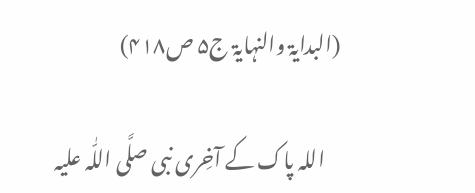(البدایۃ والنہایۃ ج۵ ص۴۱۸)

    اللہ پاک کے آخِری نبی صلَّی اللّٰہ علیہ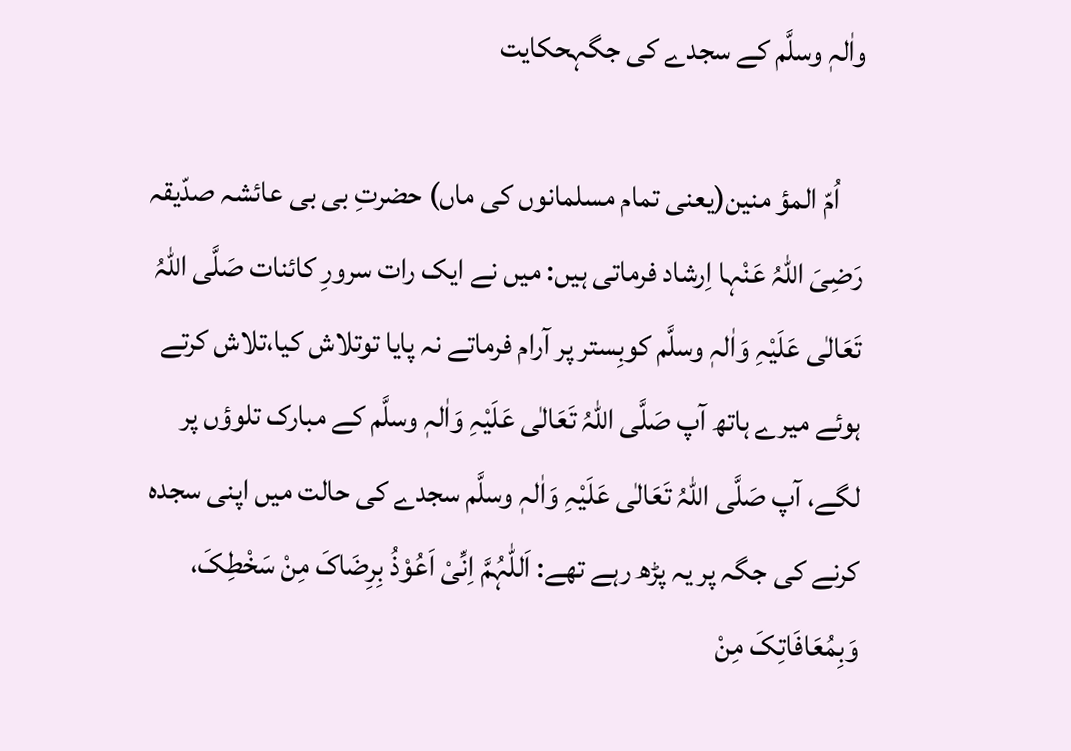واٰلہٖ وسلَّم کے سجدے کی جگہحکایت

    اُمّ المؤ منین(یعنی تمام مسلمانوں کی ماں) حضرتِ بی بی عائشہ صدّیقہ رَضِیَ اللہُ عَنْہا اِرشاد فرماتی ہیں: میں نے ایک رات سرورِ کائنات صَلَّی اللہُ تَعَالٰی عَلَیْہِ وَاٰلہٖ وسلَّم کوبِستر پر آرام فرماتے نہ پایا توتلاش کیا،تلاش کرتے ہوئے میرے ہاتھ آپ صَلَّی اللہُ تَعَالٰی عَلَیْہِ وَاٰلہٖ وسلَّم کے مبارک تلوؤں پر لگے، آپ صَلَّی اللہُ تَعَالٰی عَلَیْہِ وَاٰلہٖ وسلَّم سجدے کی حالت میں اپنی سجدہ کرنے کی جگہ پر یہ پڑھ رہے تھے: اَللّٰہُمَّ اِنِّیْ اَعُوْذُ بِرِضَاکَ مِنْ سَخْطِکَ، وَبِمُعَافَاتِکَ مِنْ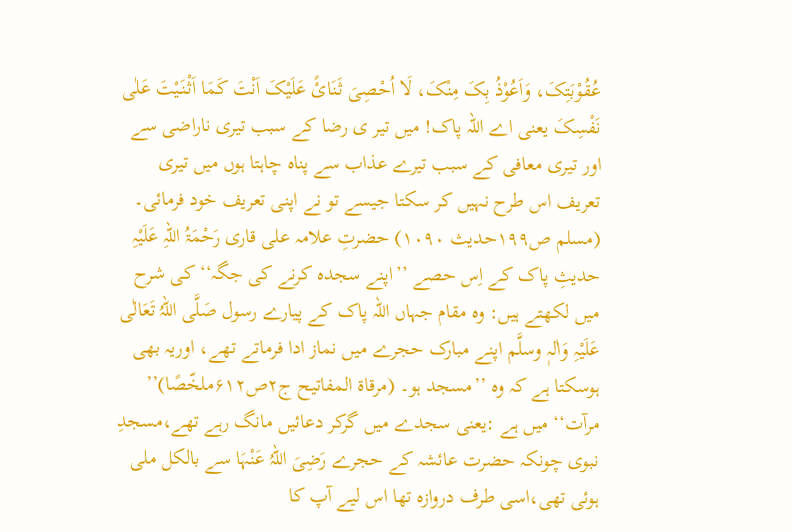عُقُوْبَتِکَ، وَاَعُوْذُ بِکَ مِنْکَ، لَا اُحْصِیَ ثَنَائً عَلَیْکَ اَنْتَ کَمَا اَثْنَیْتَ عَلٰی نَفْسِکَ یعنی اے اللہ پاک! میں تیر ی رضا کے سبب تیری ناراضی سے اور تیری معافی کے سبب تیرے عذاب سے پناہ چاہتا ہوں میں تیری تعریف اس طرح نہیں کر سکتا جیسے تو نے اپنی تعریف خود فرمائی۔ (مسلم ص۱۹۹حدیث ۱۰۹۰) حضرتِ علامہ علی قاری رَحْمَۃُ اللہِ عَلَیْہِ حدیثِ پاک کے اِس حصے ’’اپنے سجدہ کرنے کی جگہ‘‘ کی شرح میں لکھتے ہیں: وہ مقام جہاں اللہ پاک کے پیارے رسول صَلَّی اللہُ تَعَالٰی عَلَیْہِ وَاٰلہٖ وسلَّم اپنے مبارک حجرے میں نماز ادا فرماتے تھے، اوریہ بھی ہوسکتا ہے کہ وہ ’’مسجد ہو۔ (مرقاۃ المفاتیح ج۲ص۶۱۲ملخّصًا)’’ مرآت‘‘ میں ہے :یعنی سجدے میں گرکر دعائیں مانگ رہے تھے،مسجدِ نبوی چونکہ حضرت عائشہ کے حجرے رَضِیَ اللہُ عَنْہَا سے بالکل ملی ہوئی تھی،اسی طرف دروازہ تھا اس لیے آپ کا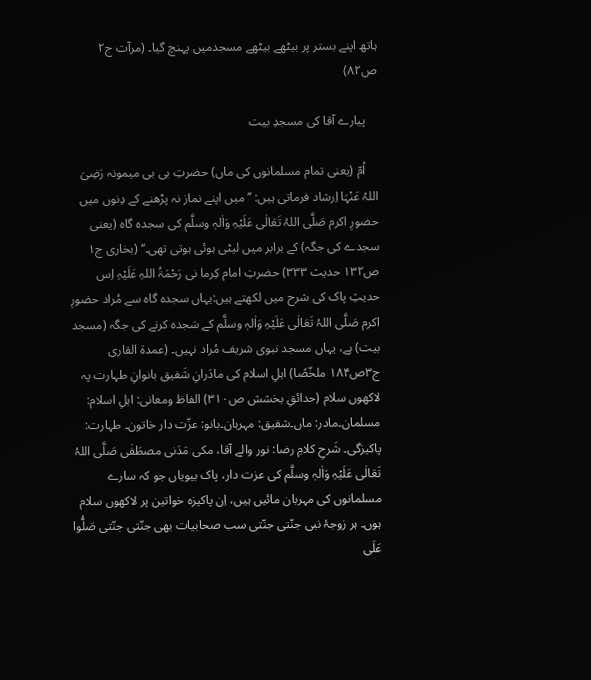ہاتھ اپنے بستر پر بیٹھے بیٹھے مسجدمیں پہنچ گیا۔ (مرآت ج۲ ص۸۲)

    پیارے آقا کی مسجدِ بیت

    اُمّ (یعنی تمام مسلمانوں کی ماں) حضرتِ بی بی میمونہ رَضِیَ اللہُ عَنْہَا اِرشاد فرماتی ہیں: ’’میں اپنے نماز نہ پڑھنے کے دِنوں میں حضورِ اکرم صَلَّی اللہُ تَعَالٰی عَلَیْہِ وَاٰلہٖ وسلَّم کی سجدہ گاہ (یعنی سجدے کی جگہ) کے برابر میں لیٹی ہوئی ہوتی تھی۔‘‘ (بخاری ج۱ ص۱۳۲ حدیث ۳۳۳) حضرتِ امام کِرما نی رَحْمَۃُ اللہِ عَلَیْہِ اِس حدیثِ پاک کی شرح میں لکھتے ہیں:یہاں سجدہ گاہ سے مُراد حضورِ اکرم صَلَّی اللہُ تَعَالٰی عَلَیْہِ وَاٰلہٖ وسلَّم کے سَجدہ کرنے کی جگہ (مسجد بیت) ہے، یہاں مسجد نبوی شریف مُراد نہیں۔ (عمدۃ القاری ج۳ص۱۸۴ ملخّصًا) اہلِ اسلام کی مادَرانِ شَفیق بانوانِ طہارت پہ لاکھوں سلام (حدائقِ بخشش ص۳۱۰) الفاظ ومعانی: اہلِ اسلام: مسلمان۔مادر: ماں۔شفیق: مہربان۔بانو: عزّت دار خاتون۔ طہارت: پاکیزگی۔ شَرحِ کلامِ رضا: نور والے آقا، مکی مَدَنی مصطَفٰی صَلَّی اللہُ تَعَالٰی عَلَیْہِ وَاٰلہٖ وسلَّم کی عزت دار، پاک بیویاں جو کہ سارے مسلمانوں کی مہربان مائیں ہیں، اِن پاکیزہ خواتین پر لاکھوں سلام ہوں۔ ہر زوجۂ نبی جنّتی جنّتی سب صحابیات بھی جنّتی جنّتی صَلُّوا عَلَی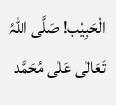الْحَبِیْب! صَلَّی اللہُ تَعَالٰی عَلٰی مُحَمَّد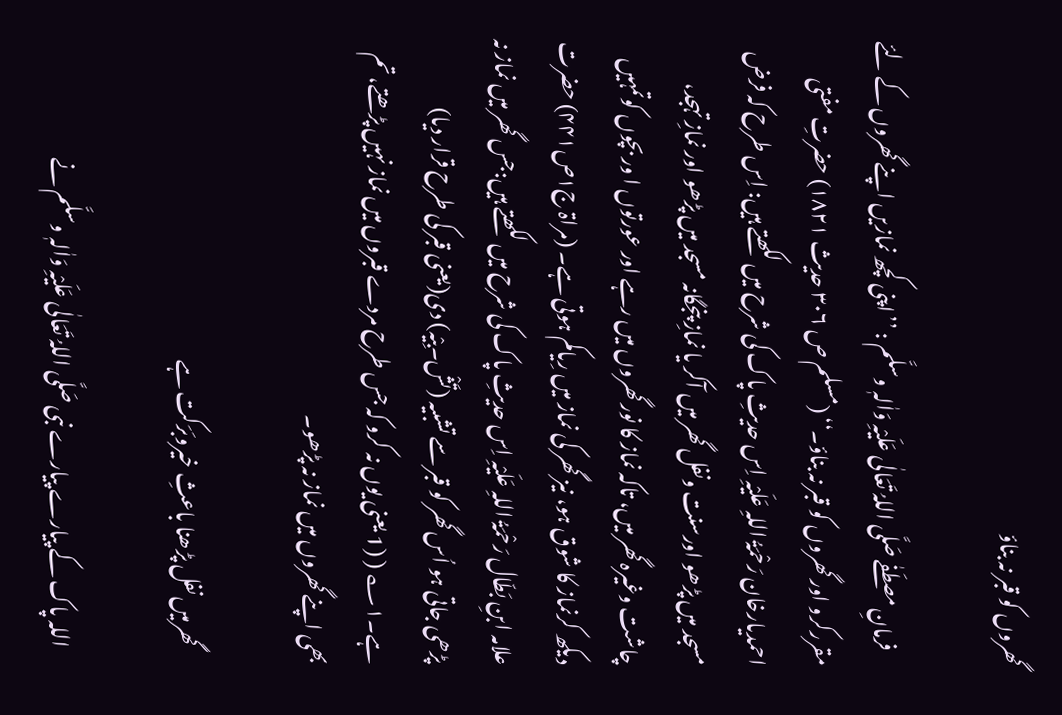گھروں کو قبر نہ بناؤ

    فرمانِ مصطَفٰے صَلَّی اللہُ تَعَالٰی عَلَیْہِ وَاٰلہٖ وسلَّم : ’’اپنی کچھ نمازیں اپنے گھروں کے لئے مقررکرو اور گھروں کو قبر نہ بناؤ۔‘‘ (مسلم ص ۳۰۶ حدیث ۱۸۲۱) حضرتِ مفتی احمدیارخان رَحْمَۃُ اللہِ عَلَیْہِ اِس حدیثِ پاک کی شرح میں لکھتے ہیں: اِس طرح کہ فرض مسجد میں پڑھو اورسنت ونفل گھر میں آکر یا نمازِ پنجگانہ مسجد میں پڑھو اور نمازِ تہجد، چاشت وغیرہ گھر میں، تاکہ نماز کا نور گھروں میں رہے اور عورتوں ا ور بچوں کوتمہیں دیکھ کرنماز کا شوق ہو، نیز گھر کی نماز میں رِیاکم ہوتی ہے۔ (مراۃ ج۱ص۴۴۱) حضرت علامہ ابنِ بَطّال رَحْمَۃُ اللہِ عَلَیْہِ اِس حدیثِ پاک کی شرح میں لکھتے ہیں:جس گھر میں نماز نہ پڑھی جاتی ہو اُس گھر کو قبر سے تشبیہ (تَشْ۔بِیْہ) دی(یعنی قبر کی طرح قرار دیا) ہے۔۱؎ ( (1 یعنی یوں نہ کرو کہ جس طرح مردے قبروں میں نماز نہیں پڑھتے، تم بھی اپنے گھروں میں نماز نہ پڑھو۔

    گھرمیں نفل پڑھنا باعثِ خیروبَرَکت ہے

    اللہ پاک کے پیارے پیارے نبی صَلَّی اللہُ تَعَالٰی عَلَیْہِ وَاٰلہٖ وسلَّم نے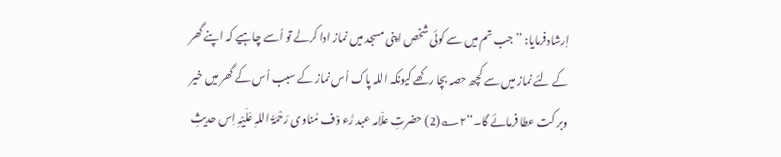اِرشادفرمایا: ’’جب تم میں سے کوئی شخص اپنی مسجد میں نماز ادا کرلے تو اُسے چاہیے کہ اپنے گھر کے لئے نماز میں سے کچھ حصہ بچا رکھے کیونکہ اللہ پاک اُس نماز کے سبب اُس کے گھر میں خیر وبر کت عطا فرمائے گا۔‘‘۲؎(2) حضرتِ علّامہ عبد رَّء وْف مُناوی رَحْمَۃُ اللہِ عَلَیْہِ اِس حدیثِ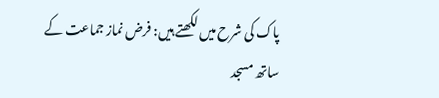پاک کی شرح میں لکھتے ہیں: فرض نماز جماعت کے ساتھ مسجد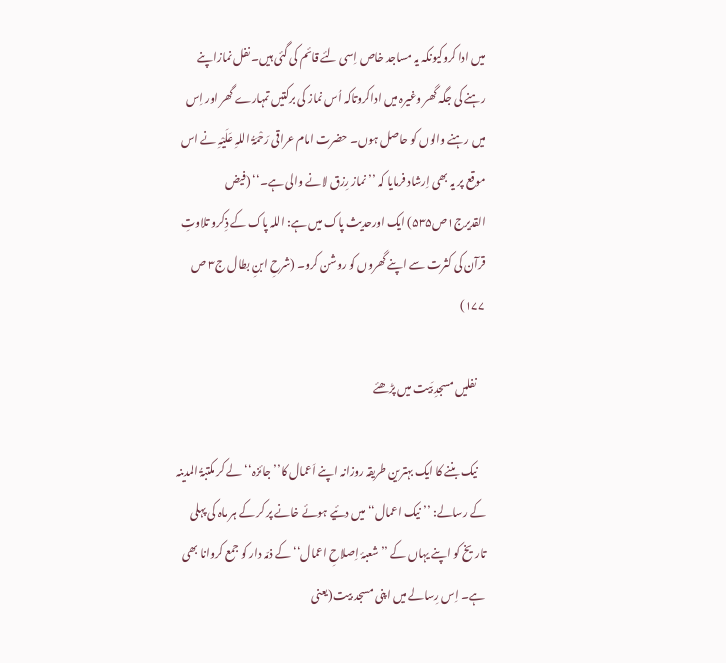میں ادا کروکیونکہ یہ مساجد خاص اِسی لئے قائم کی گئی ہیں۔ نفل نمازاپنے رہنے کی جگہ گھر وغیرہ میں اداکروتاکہ اُس نماز کی برکتیں تمہارے گھر اور اِس میں رہنے والوں کو حاصل ہوں۔ حضرت امام عراقی رَحْمَۃُ اللہِ عَلَیْہِ نے اس موقع پر یہ بھی اِرشاد فرمایا کہ ’’نماز رِزق لانے والی ہے۔‘‘ (فیض القدیرج۱ص۵۳۵) ایک اورحدیث پاک میں ہے: اللہ پاک کے ذِکرو تلاوتِ قرآن کی کثرت سے اپنے گھروں کو روشن کرو۔ (شرحِ ابنِ بطال ج۳ ص ۱۷۷)

    نفلیں مسجدِ بَیت میں پڑھئے

    نیک بننے کا ایک بہترین طریقہ روزانہ اپنے اَعمال کا’’ جائزہ‘‘ لے کر مکتبۃُ المدینہ کے رسالے: ’’نیک اعمال‘‘ میں دئیے ہوئے خانے پر کر کے ہر ماہ کی پہلی تاریخ کو اپنے یہاں کے ’’شعبۂ اِصلاحِ اعمال‘‘ کے ذمّہ دار کو جمع کروانا بھی ہے۔ اِس رِسالے میں اپنی مسجد بیت(یعنی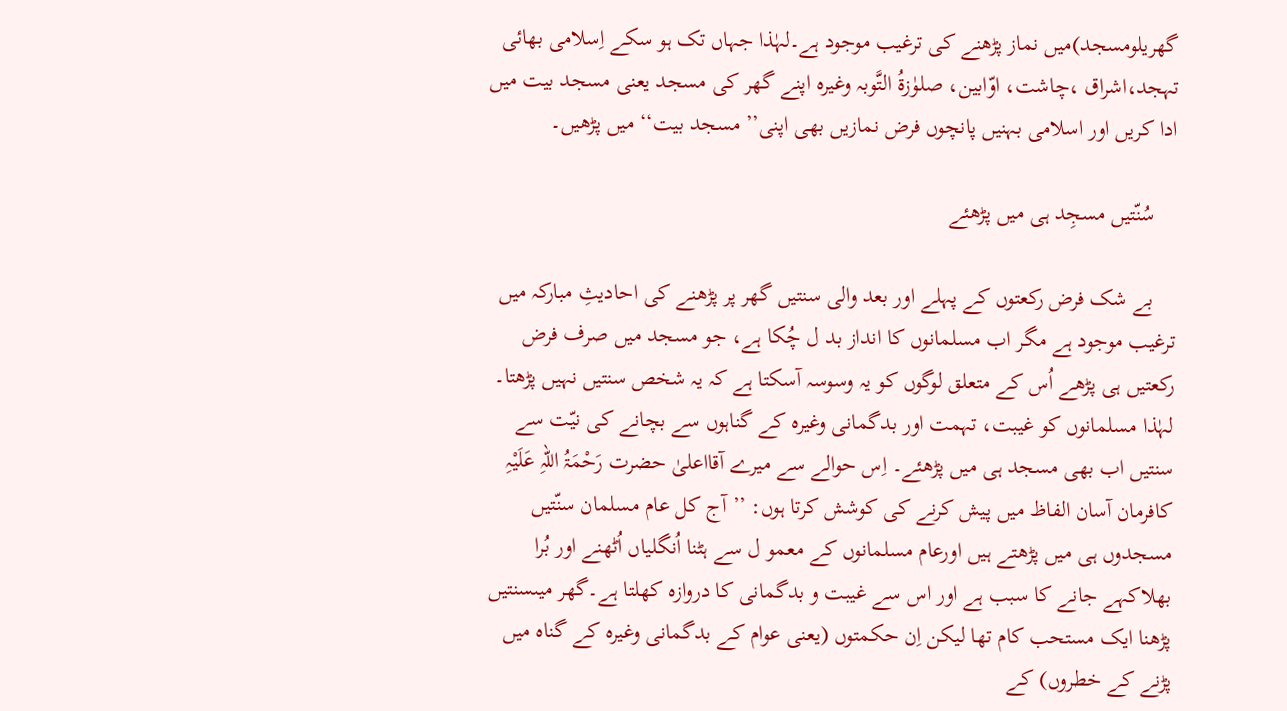گھریلومسجد)میں نماز پڑھنے کی ترغیب موجود ہے۔لہٰذا جہاں تک ہو سکے اِسلامی بھائی تہجد،اشراق ،چاشت، اوّابین، صلوٰزۃُ التَّوبہ وغیرہ اپنے گھر کی مسجد یعنی مسجد بیت میں ادا کریں اور اسلامی بہنیں پانچوں فرض نمازیں بھی اپنی’’ مسجد بیت‘‘ میں پڑھیں۔

    سُنّتیں مسجِد ہی میں پڑھئے

    بے شک فرض رکعتوں کے پہلے اور بعد والی سنتیں گھر پر پڑھنے کی احادیثِ مبارکہ میں ترغیب موجود ہے مگر اب مسلمانوں کا انداز بد ل چُکا ہے، جو مسجد میں صرف فرض رکعتیں ہی پڑھے اُس کے متعلق لوگوں کو یہ وسوسہ آسکتا ہے کہ یہ شخص سنتیں نہیں پڑھتا۔ لہٰذا مسلمانوں کو غیبت، تہمت اور بدگمانی وغیرہ کے گناہوں سے بچانے کی نیّت سے سنتیں اب بھی مسجد ہی میں پڑھئے۔ اِس حوالے سے میرے آقااعلیٰ حضرت رَحْمَۃُ اللہِ عَلَیْہِ کافرمان آسان الفاظ میں پیش کرنے کی کوشش کرتا ہوں: ’’آج کل عام مسلمان سنّتیں مسجدوں ہی میں پڑھتے ہیں اورعام مسلمانوں کے معمو ل سے ہٹنا اُنگلیاں اُٹھنے اور بُرا بھلاکہے جانے کا سبب ہے اور اس سے غیبت و بدگمانی کا دروازہ کھلتا ہے۔گھر میںسنتیں پڑھنا ایک مستحب کام تھا لیکن اِن حکمتوں (یعنی عوام کے بدگمانی وغیرہ کے گناہ میں پڑنے کے خطروں) کے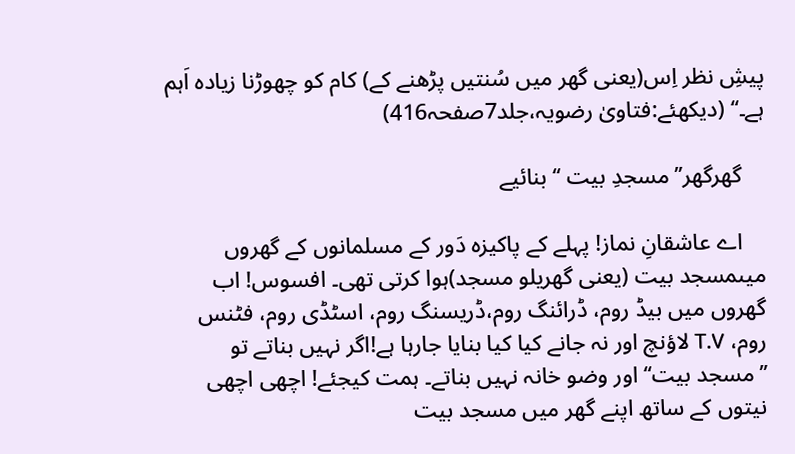پیشِ نظر اِس(یعنی گھر میں سُنتیں پڑھنے کے) کام کو چھوڑنا زیادہ اَہم ہے۔‘‘ (دیکھئے:فتاویٰ رضویہ،جلد7صفحہ416)

    گھرگھر’’ مسجدِ بیت ‘‘ بنائیے

    اے عاشقانِ نماز! پہلے کے پاکیزہ دَور کے مسلمانوں کے گھروں میںمسجد بیت (یعنی گھریلو مسجد)ہوا کرتی تھی۔ افسوس! اب گھروں میں بیڈ روم، ڈرائنگ روم،ڈریسنگ روم، اسٹڈی روم، فٹنس روم، T.V لاؤنچ اور نہ جانے کیا کیا بنایا جارہا ہے!اگر نہیں بناتے تو ’’مسجد بیت‘‘ اور وضو خانہ نہیں بناتے۔ ہمت کیجئے! اچھی اچھی نیتوں کے ساتھ اپنے گھر میں مسجد بیت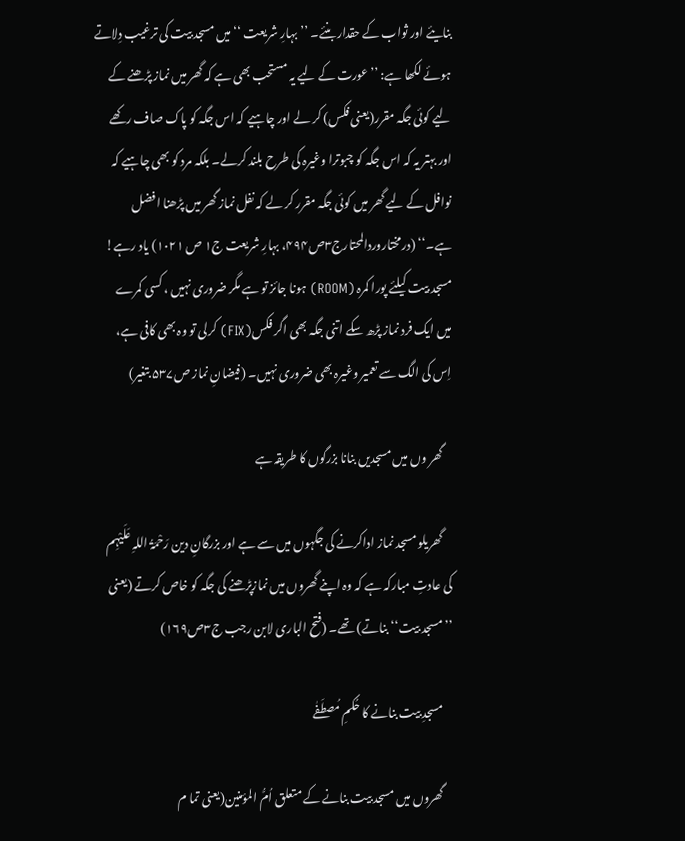بنایئے اور ثواب کے حقدار بنئے۔ ’’بہارِ شریعت ‘‘میں مسجد بیت کی ترغیب دِلاتے ہوئے لکھا ہے: ’’عورت کے لیے یہ مستحب بھی ہے کہ گھر میں نماز پڑھنے کے لیے کوئی جگہ مقرر(یعنی فکس) کر لے اور چاہیے کہ اس جگہ کو پاک صاف رکھے اور بہتر یہ کہ اس جگہ کو چبوترا وغیرہ کی طرح بلند کرلے۔ بلکہ مرد کو بھی چاہیے کہ نوافل کے لیے گھر میں کوئی جگہ مقرر کر لے کہ نفل نماز گھر میں پڑھنا افضل ہے۔‘‘ (درمختاروردالمحتارج۳ص۴۹۴، بہارِ شریعت ج۱ ص ۱۰۲۱) یاد رہے! مسجد بیت کیلئے پورا کمرہ (ROOM) ہونا جائز تو ہے مگر ضروری نہیں ، کسی کمرے میں ایک فرد نماز پڑھ سکے اتنی جگہ بھی اگر فکس(FIX) کرلی تو وہ بھی کافی ہے، اِس کی الگ سے تعمیر وغیرہ بھی ضروری نہیں۔ (فیضانِ نماز ص۵۳۷ بتغیر)

    گھر وں میں مسجدیں بنانا بزرگوں کا طریقہ ہے

    گھریلو مسجد نماز اداکرنے کی جگہوں میں سے ہے اور بزرگانِ دین رَحْمَۃُ اللہِ عَلَیْہِم کی عادتِ مبارکہ ہے کہ وہ اپنے گھروں میں نمازپڑھنے کی جگہ کو خاص کرتے (یعنی ’’مسجد بیت‘‘ بناتے) تھے۔ (فتح الباری لابن رجب ج۳ص۱۶۹)

    مسجدِ بیت بنانے کا حُکمِ مُصطَفٰے

    گھروں میں مسجد بیت بنانے کے متعلق اُمُّ المؤمنین(یعنی تما م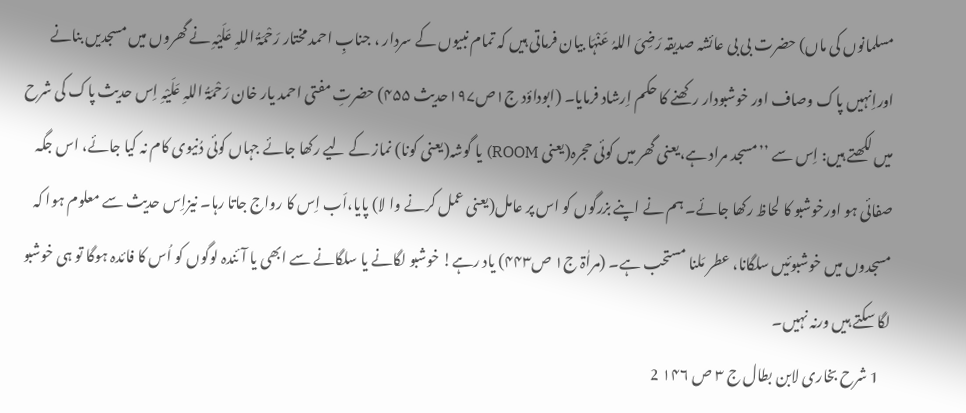مسلمانوں کی ماں) حضرت بی بی عائشہ صدیقہ رَضِیَ اللہُ عَنْہَا بیان فرماتی ہیں کہ تمام نبیوں کے سردار ، جنابِ احمد مختار رَحْمَۃُ اللہِ عَلَیْہِ نے گھروں میں مسجدیں بنانے اوراِنہیں پاک وصاف اور خوشبودار رکھنے کا حکم اِرشاد فرمایا۔ (ابوداؤد ج۱ص۱۹۷حدیث ۴۵۵) حضرتِ مفتی احمد یار خان رَحْمَۃُ اللہِ عَلَیْہِ اِس حدیث پاک کی شرح میں لکھتے ہیں: اِس سے ’’مسجد مراد ہے،یعنی گھر میں کوئی حجرہ(یعنی ROOM) یا گوشہ(یعنی کونا) نماز کے لیے رکھا جائے جہاں کوئی دُنیوی کام نہ کیا جائے، اس جگہ صفائی ہو اورخوشبو کا لحاظ رکھا جائے۔ ہم نے اپنے بزرگوں کو اس پر عامل(یعنی عمل کرنے وا لا) پایا،اَب اِس کا رواج جاتا رہا۔ نیزاِس حدیث سے معلوم ہوا کہ مسجدوں میں خوشبوئیں سلگانا، عطر مَلنا مستحب ہے۔ (مراٰۃ ج۱ ص۴۴۳) یاد رہے! خوشبو لگانے یا سلگانے سے ابھی یا آئندہ لوگوں کو اُس کا فائدہ ہوگا تو ہی خوشبو لگا سکتے ہیں ورنہ نہیں۔
    1 شرح بخاری لابن بطال ج ۳ ص ۱۴۶ 2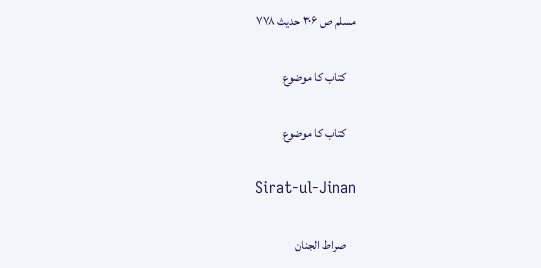مسلم ص ۳۰۶ حدیث ۷۷۸

    کتاب کا موضوع

    کتاب کا موضوع

    Sirat-ul-Jinan

    صراط الجنان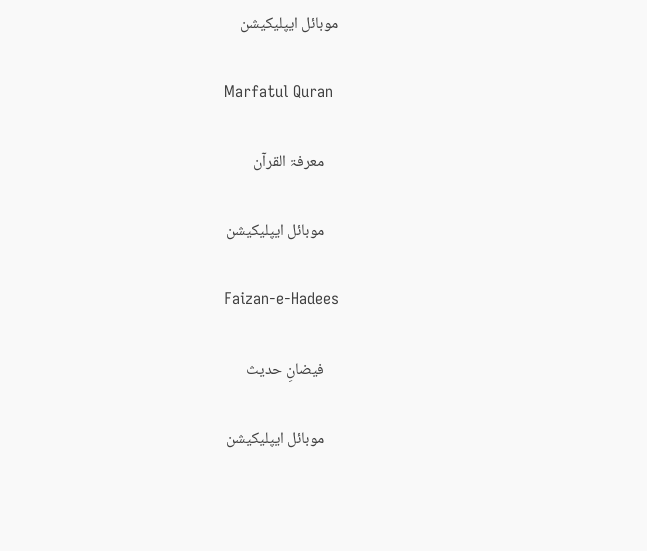موبائل ایپلیکیشن

    Marfatul Quran

    معرفۃ القرآن

    موبائل ایپلیکیشن

    Faizan-e-Hadees

    فیضانِ حدیث

    موبائل ایپلیکیشن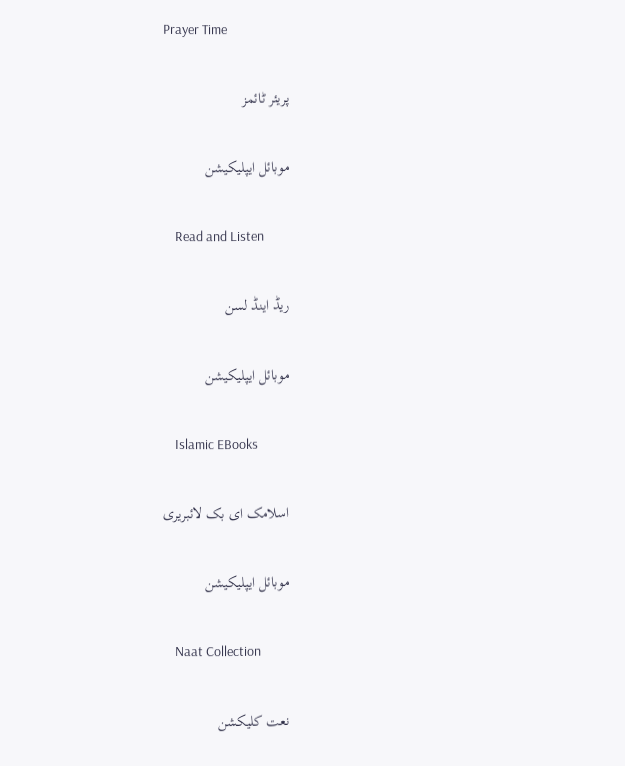Prayer Time

    پریئر ٹائمز

    موبائل ایپلیکیشن

    Read and Listen

    ریڈ اینڈ لسن

    موبائل ایپلیکیشن

    Islamic EBooks

    اسلامک ای بک لائبریری

    موبائل ایپلیکیشن

    Naat Collection

    نعت کلیکشن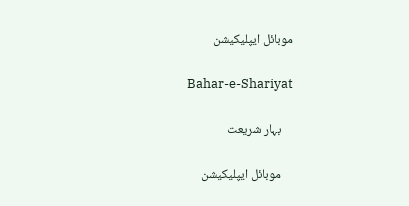موبائل ایپلیکیشن

    Bahar-e-Shariyat

    بہار شریعت

    موبائل ایپلیکیشن